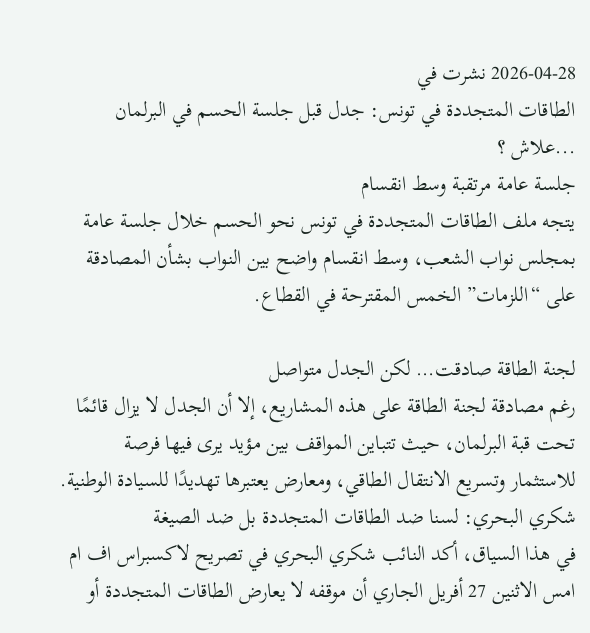2026-04-28 نشرت في
الطاقات المتجددة في تونس: جدل قبل جلسة الحسم في البرلمان ...علاش ؟
جلسة عامة مرتقبة وسط انقسام
يتجه ملف الطاقات المتجددة في تونس نحو الحسم خلال جلسة عامة بمجلس نواب الشعب، وسط انقسام واضح بين النواب بشأن المصادقة على “اللزمات” الخمس المقترحة في القطاع.

لجنة الطاقة صادقت… لكن الجدل متواصل
رغم مصادقة لجنة الطاقة على هذه المشاريع، إلا أن الجدل لا يزال قائمًا تحت قبة البرلمان، حيث تتباين المواقف بين مؤيد يرى فيها فرصة للاستثمار وتسريع الانتقال الطاقي، ومعارض يعتبرها تهديدًا للسيادة الوطنية.
شكري البحري: لسنا ضد الطاقات المتجددة بل ضد الصيغة
في هذا السياق، أكد النائب شكري البحري في تصريح لاكسبراس اف ام امس الاثنين 27 أفريل الجاري أن موقفه لا يعارض الطاقات المتجددة أو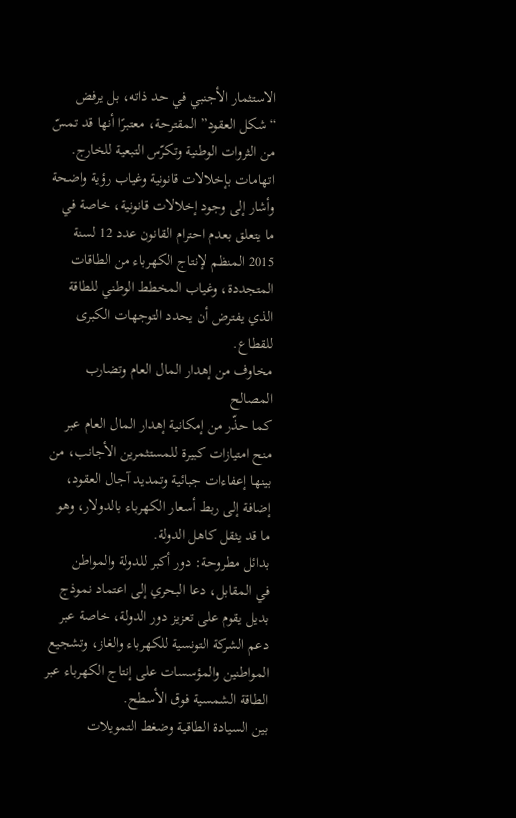الاستثمار الأجنبي في حد ذاته، بل يرفض “شكل العقود” المقترحة، معتبرًا أنها قد تمسّ من الثروات الوطنية وتكرّس التبعية للخارج.
اتهامات بإخلالات قانونية وغياب رؤية واضحة
وأشار إلى وجود إخلالات قانونية، خاصة في ما يتعلق بعدم احترام القانون عدد 12 لسنة 2015 المنظم لإنتاج الكهرباء من الطاقات المتجددة، وغياب المخطط الوطني للطاقة الذي يفترض أن يحدد التوجهات الكبرى للقطاع.
مخاوف من إهدار المال العام وتضارب المصالح
كما حذّر من إمكانية إهدار المال العام عبر منح امتيازات كبيرة للمستثمرين الأجانب، من بينها إعفاءات جبائية وتمديد آجال العقود، إضافة إلى ربط أسعار الكهرباء بالدولار، وهو ما قد يثقل كاهل الدولة.
بدائل مطروحة: دور أكبر للدولة والمواطن
في المقابل، دعا البحري إلى اعتماد نموذج بديل يقوم على تعزيز دور الدولة، خاصة عبر دعم الشركة التونسية للكهرباء والغاز، وتشجيع المواطنين والمؤسسات على إنتاج الكهرباء عبر الطاقة الشمسية فوق الأسطح.
بين السيادة الطاقية وضغط التمويلات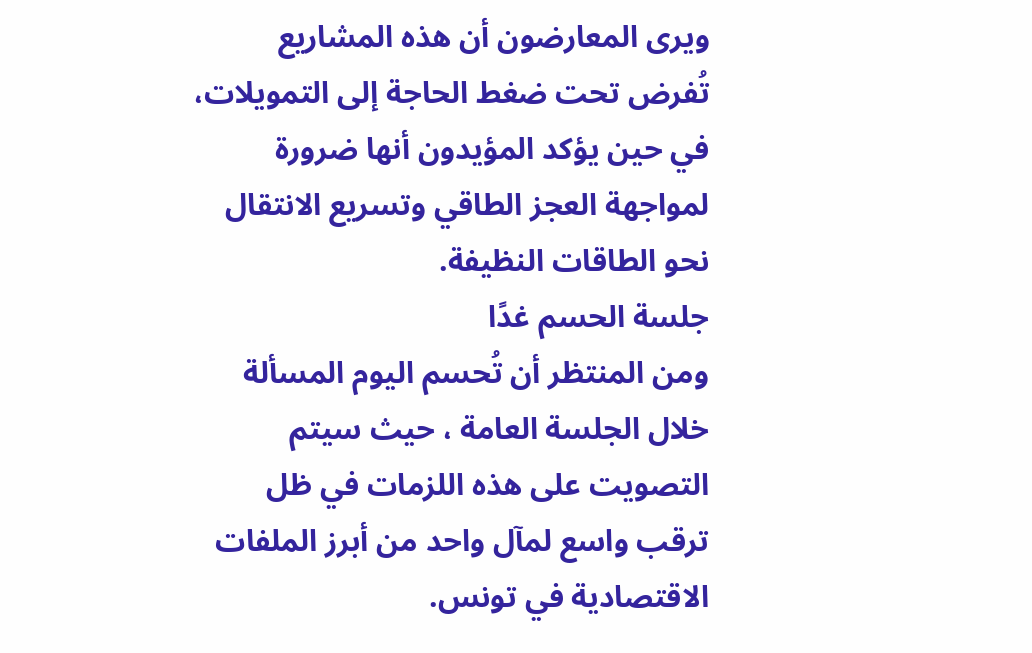ويرى المعارضون أن هذه المشاريع تُفرض تحت ضغط الحاجة إلى التمويلات، في حين يؤكد المؤيدون أنها ضرورة لمواجهة العجز الطاقي وتسريع الانتقال نحو الطاقات النظيفة.
جلسة الحسم غدًا
ومن المنتظر أن تُحسم اليوم المسألة خلال الجلسة العامة ، حيث سيتم التصويت على هذه اللزمات في ظل ترقب واسع لمآل واحد من أبرز الملفات الاقتصادية في تونس.